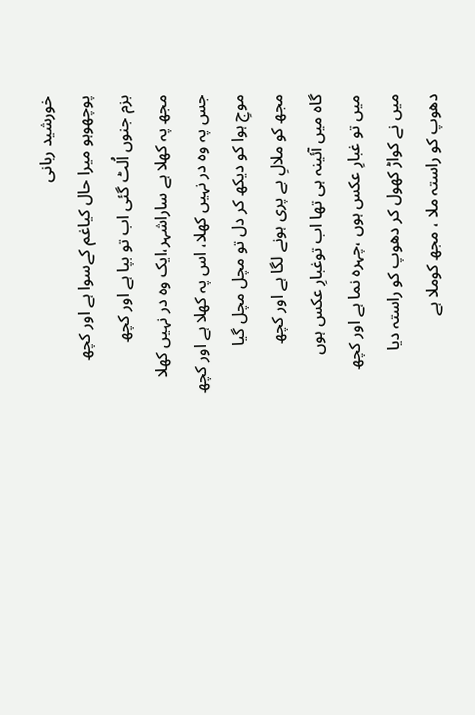خورشید ربانی
پوچھوہو میرا حال کیاغم کےسوا ہے اور کچھ
بزم جنوں اُلٹ گئی اب تو بپا ہے اور کچھ
مجھ پہ کھلا ہے ساراشہر،ایک وہ در نہیں کھلا
جس پہ وہ در نہیں کھلا، اس پہ کھلا ہے اور کچھ
موجِ ہوا کو دیکھ کر دل تو مچل مچل گیا
مجھ کو ملالِ بے پری ہونے لگا ہے اور کچھ
گاہ میں آئینہ ہی تھا اب توغبارِ عکس ہوں
میں تو غبارِ عکس ہوں ،چہرہ نما ہے اور کچھ
میں نے کواڑ کھول کر دھوپ کو راستہ دیا
دھوپ کو راستہ ملا ، مجھ کوملا ہے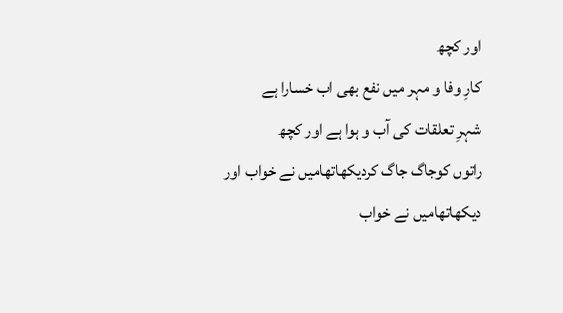اور کچھ
کارِ وفا و مہر میں نفع بھی اب خسارا ہے
شہرِ تعلقات کی آب و ہوا ہے اور کچھ
راتوں کوجاگ جاگ کردیکھاتھامیں نے خواب اور
دیکھاتھامیں نے خواب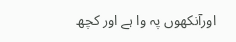اورآنکھوں پہ وا ہے اور کچھ